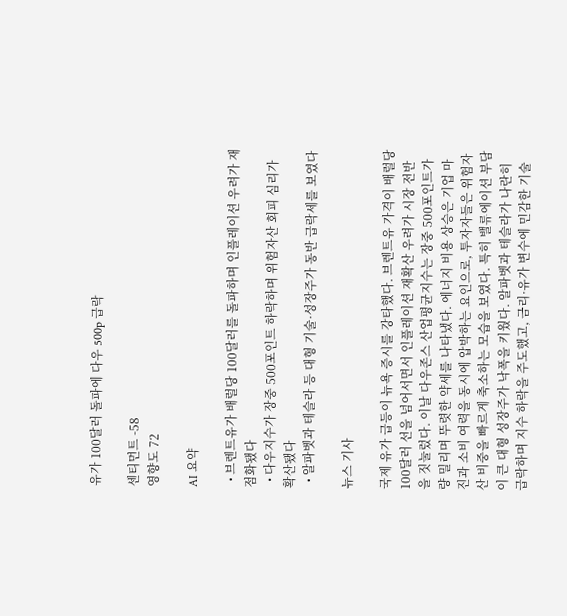유가 100달러 돌파에 다우 500p 급락

센티먼트 -58
영향도 72

AI 요약

  • 브렌트유가 배럴당 100달러를 돌파하며 인플레이션 우려가 재점화됐다
  • 다우지수가 장중 500포인트 하락하며 위험자산 회피 심리가 확산됐다
  • 알파벳과 테슬라 등 대형 기술·성장주가 동반 급락세를 보였다

뉴스 기사

국제 유가 급등이 뉴욕 증시를 강타했다. 브렌트유 가격이 배럴당 100달러 선을 넘어서면서 인플레이션 재확산 우려가 시장 전반을 짓눌렀다. 이날 다우존스 산업평균지수는 장중 500포인트가량 밀리며 뚜렷한 약세를 나타냈다. 에너지 비용 상승은 기업 마진과 소비 여력을 동시에 압박하는 요인으로, 투자자들은 위험자산 비중을 빠르게 축소하는 모습을 보였다. 특히 밸류에이션 부담이 큰 대형 성장주가 낙폭을 키웠다. 알파벳과 테슬라가 나란히 급락하며 지수 하락을 주도했고, 금리·유가 변수에 민감한 기술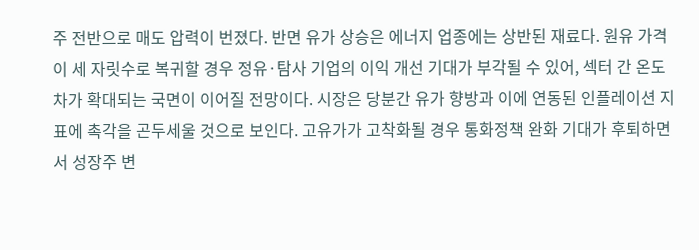주 전반으로 매도 압력이 번졌다. 반면 유가 상승은 에너지 업종에는 상반된 재료다. 원유 가격이 세 자릿수로 복귀할 경우 정유·탐사 기업의 이익 개선 기대가 부각될 수 있어, 섹터 간 온도차가 확대되는 국면이 이어질 전망이다. 시장은 당분간 유가 향방과 이에 연동된 인플레이션 지표에 촉각을 곤두세울 것으로 보인다. 고유가가 고착화될 경우 통화정책 완화 기대가 후퇴하면서 성장주 변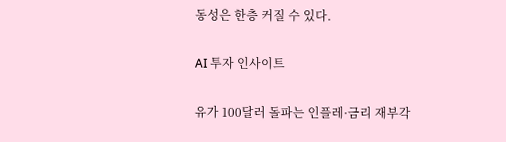동성은 한층 커질 수 있다.

AI 투자 인사이트

유가 100달러 돌파는 인플레·금리 재부각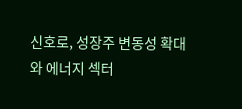신호로, 성장주 변동성 확대와 에너지 섹터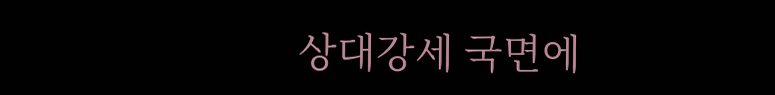상대강세 국면에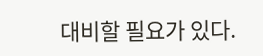대비할 필요가 있다.